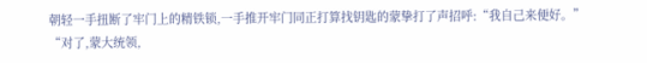朝轻一手扭断了牢门上的精铁锁,一手推开牢门同正打算找钥匙的蒙挚打了声招呼:“我自己来便好。”
“对了,蒙大统领,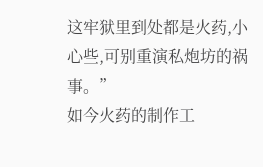这牢狱里到处都是火药,小心些,可别重演私炮坊的祸事。”
如今火药的制作工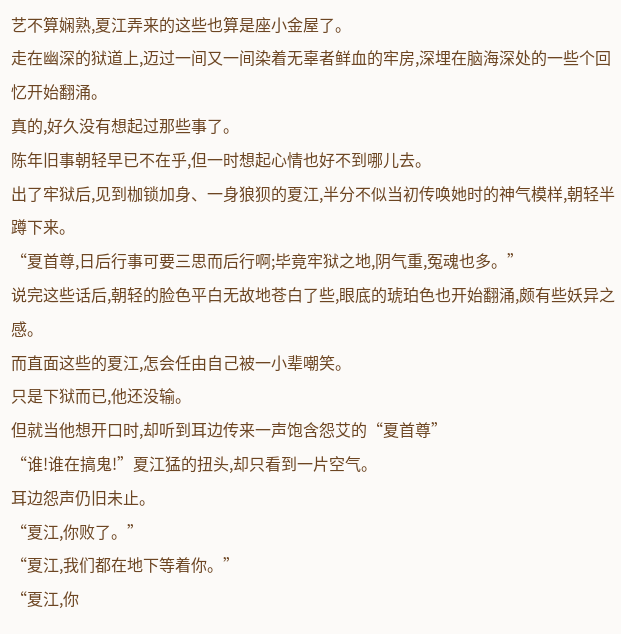艺不算娴熟,夏江弄来的这些也算是座小金屋了。
走在幽深的狱道上,迈过一间又一间染着无辜者鲜血的牢房,深埋在脑海深处的一些个回忆开始翻涌。
真的,好久没有想起过那些事了。
陈年旧事朝轻早已不在乎,但一时想起心情也好不到哪儿去。
出了牢狱后,见到枷锁加身、一身狼狈的夏江,半分不似当初传唤她时的神气模样,朝轻半蹲下来。
“夏首尊,日后行事可要三思而后行啊;毕竟牢狱之地,阴气重,冤魂也多。”
说完这些话后,朝轻的脸色平白无故地苍白了些,眼底的琥珀色也开始翻涌,颇有些妖异之感。
而直面这些的夏江,怎会任由自己被一小辈嘲笑。
只是下狱而已,他还没输。
但就当他想开口时,却听到耳边传来一声饱含怨艾的“夏首尊”
“谁!谁在搞鬼!”夏江猛的扭头,却只看到一片空气。
耳边怨声仍旧未止。
“夏江,你败了。”
“夏江,我们都在地下等着你。”
“夏江,你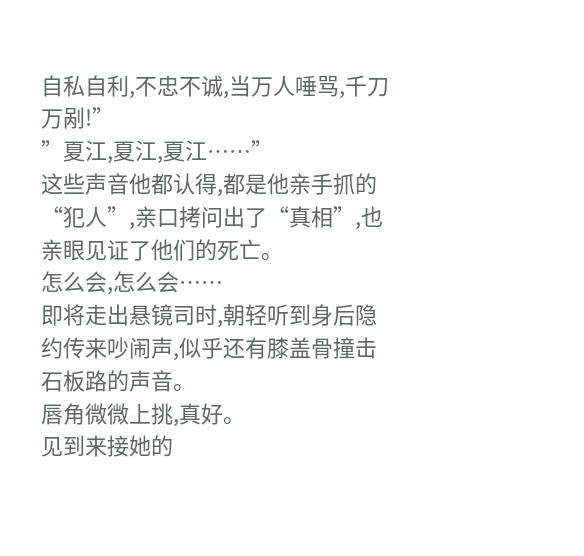自私自利,不忠不诚,当万人唾骂,千刀万剐!”
”夏江,夏江,夏江……”
这些声音他都认得,都是他亲手抓的“犯人”,亲口拷问出了“真相”,也亲眼见证了他们的死亡。
怎么会,怎么会……
即将走出悬镜司时,朝轻听到身后隐约传来吵闹声,似乎还有膝盖骨撞击石板路的声音。
唇角微微上挑,真好。
见到来接她的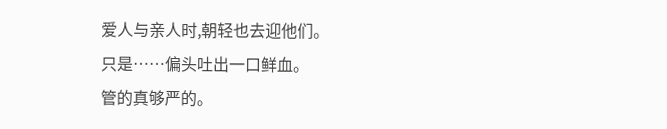爱人与亲人时,朝轻也去迎他们。
只是……偏头吐出一口鲜血。
管的真够严的。